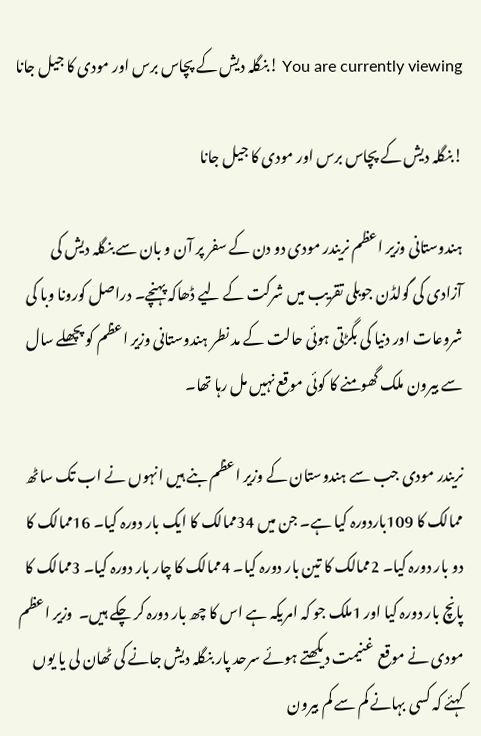You are currently viewing !بنگلہ دیش کے پچاس برس اور مودی کا جیل جانا

!بنگلہ دیش کے پچاس برس اور مودی کا جیل جانا

ہندوستانی وزیر اعظم نریندر مودی دو دن کے سفر پر آن و بان سے بنگلہ دیش کی آزادی کی گولڈن جوبلی تقریب میں شرکت کے لیے ڈھاکہ پہنچے۔ دراصل کورونا وبا کی شروعات اور دنیا کی بگڑتی ہوئی حالت کے مد نطر ہندوستانی وزیر اعظم کو پچھلے سال سے بیرون ملک گھومنے کا کوئی موقع نہیں مل رہا تھا۔

نریندر مودی جب سے ہندوستان کے وزیر اعظم بنے ہیں انہوں نے اب تک ساٹھ ممالک کا 109باردورہ کیا ہے۔ جن میں 34ممالک کا ایک بار دورہ کیا۔ 16ممالک کا دو بار دورہ کیا۔ 2ممالک کا تین بار دورہ کیا۔ 4ممالک کا چار بار دورہ کیا۔ 3ممالک کا پانچ بار دورہ کیا اور 1ملک جو کہ امریکہ ہے اس کا چھ بار دورہ کر چکے ہیں۔  وزیر اعظم مودی نے موقع  غنیمت دیکھتے ہوئے سرحد پار بنگلہ دیش جانے کی ٹھان لی یا یوں کہئے کہ کسی بہانے کم سے کم بیرون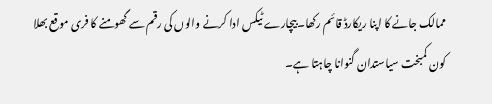ممالک جانے کا اپنا ریکارڈ قائم رکھا۔بیچارے ٹیکس ادا کرنے والوں کی رقم سے گھومنے کا فری موقع بھلا کون کمبخت سیاستدان گنوانا چاہتا ہے۔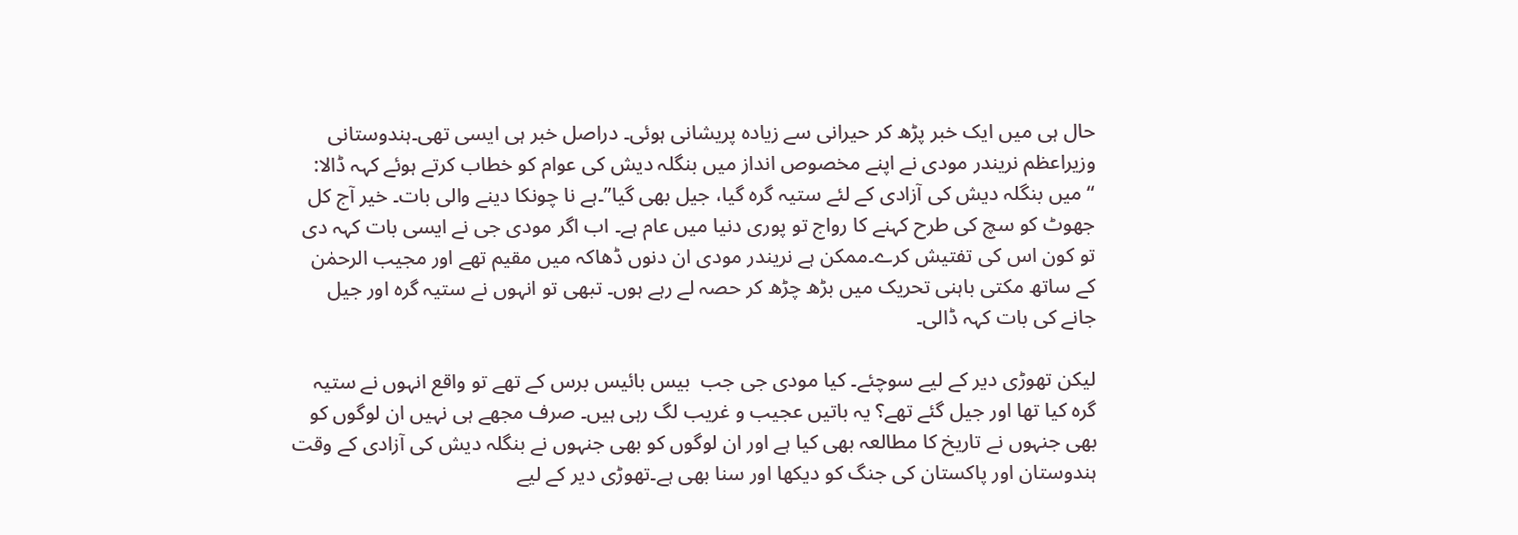حال ہی میں ایک خبر پڑھ کر حیرانی سے زیادہ پریشانی ہوئی۔ دراصل خبر ہی ایسی تھی۔ہندوستانی وزیراعظم نریندر مودی نے اپنے مخصوص انداز میں بنگلہ دیش کی عوام کو خطاب کرتے ہوئے کہہ ڈالا:  “میں بنگلہ دیش کی آزادی کے لئے ستیہ گرہ گیا، جیل بھی گیا”۔ہے نا چونکا دینے والی بات۔ خیر آج کل جھوٹ کو سچ کی طرح کہنے کا رواج تو پوری دنیا میں عام ہے۔ اب اگر مودی جی نے ایسی بات کہہ دی تو کون اس کی تفتیش کرے۔ممکن ہے نریندر مودی ان دنوں ڈھاکہ میں مقیم تھے اور مجیب الرحمٰن کے ساتھ مکتی باہنی تحریک میں بڑھ چڑھ کر حصہ لے رہے ہوں۔ تبھی تو انہوں نے ستیہ گرہ اور جیل جانے کی بات کہہ ڈالی۔

لیکن تھوڑی دیر کے لیے سوچئے۔ کیا مودی جی جب  بیس بائیس برس کے تھے تو واقع انہوں نے ستیہ گرہ کیا تھا اور جیل گئے تھے؟ یہ باتیں عجیب و غریب لگ رہی ہیں۔ صرف مجھے ہی نہیں ان لوگوں کو بھی جنہوں نے تاریخ کا مطالعہ بھی کیا ہے اور ان لوگوں کو بھی جنہوں نے بنگلہ دیش کی آزادی کے وقت ہندوستان اور پاکستان کی جنگ کو دیکھا اور سنا بھی ہے۔تھوڑی دیر کے لیے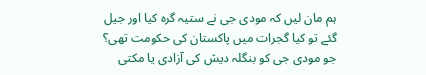ہم مان لیں کہ مودی جی نے ستیہ گرہ کیا اور جیل گئے تو کیا گجرات میں پاکستان کی حکومت تھی؟ جو مودی جی کو بنگلہ دیش کی آزادی یا مکتی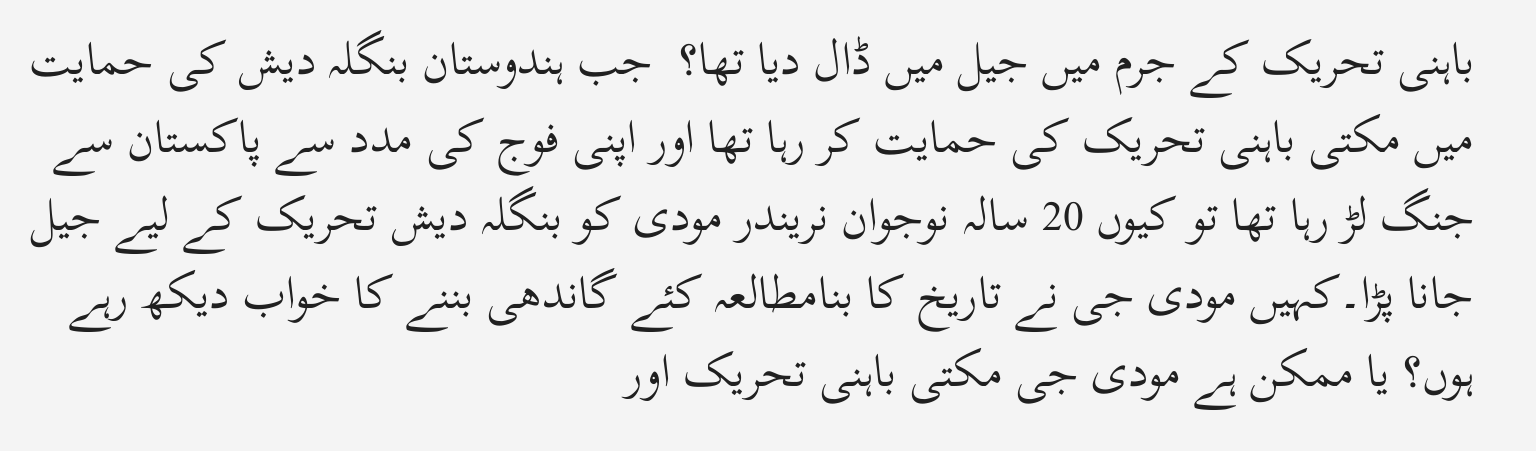باہنی تحریک کے جرم میں جیل میں ڈال دیا تھا؟  جب ہندوستان بنگلہ دیش کی حمایت میں مکتی باہنی تحریک کی حمایت کر رہا تھا اور اپنی فوج کی مدد سے پاکستان سے جنگ لڑ رہا تھا تو کیوں 20 سالہ نوجوان نریندر مودی کو بنگلہ دیش تحریک کے لیے جیل جانا پڑا۔کہیں مودی جی نے تاریخ کا بنامطالعہ کئے گاندھی بننے کا خواب دیکھ رہے ہوں؟ یا ممکن ہے مودی جی مکتی باہنی تحریک اور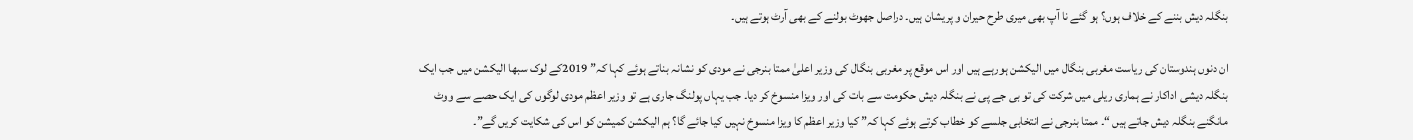بنگلہ دیش بننے کے خلاف ہوں؟ ہو گئے نا آپ بھی میری طرح حیران و پریشان ہیں۔ دراصل جھوٹ بولنے کے بھی آرٹ ہوتے ہیں۔

ان دنوں ہندوستان کی ریاست مغربی بنگال میں الیکشن ہورہے ہیں اور اس موقع پر مغربی بنگال کی وزیر اعلیٰ ممتا بنرجی نے مودی کو نشانہ بناتے ہوئے کہا کہ” 2019کے لوک سبھا الیکشن میں جب ایک بنگلہ دیشی اداکار نے ہماری ریلی میں شرکت کی تو بی جے پی نے بنگلہ دیش حکومت سے بات کی اور ویزا منسوخ کر دیا۔ جب یہاں پولنگ جاری ہے تو وزیر اعظم مودی لوگوں کی ایک حصے سے ووٹ مانگنے بنگلہ دیش جاتے ہیں “۔ ممتا بنرجی نے انتخابی جلسے کو خطاب کرتے ہوئے کہا کہ” کیا وزیر اعظم کا ویزا منسوخ نہیں کیا جائے گا؟ ہم الیکشن کمیشن کو اس کی شکایت کریں گے”۔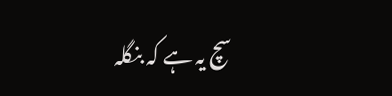سچ یہ ہے کہ بنگلہ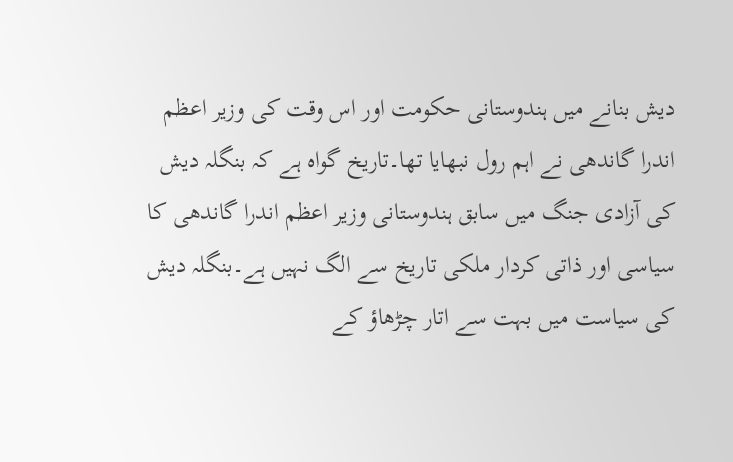دیش بنانے میں ہندوستانی حکومت اور اس وقت کی وزیر اعظم اندرا گاندھی نے اہم رول نبھایا تھا۔تاریخ گواہ ہے کہ بنگلہ دیش کی آزادی جنگ میں سابق ہندوستانی وزیر اعظم اندرا گاندھی کا سیاسی اور ذاتی کردار ملکی تاریخ سے الگ نہیں ہے۔بنگلہ دیش کی سیاست میں بہت سے اتار چڑھاؤ کے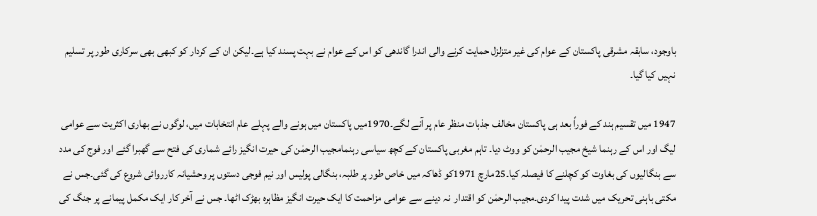باوجود، سابقہ مشرقی پاکستان کے عوام کی غیر متزلزل حمایت کرنے والی اندرا گاندھی کو اس کے عوام نے بہت پسند کیا ہے۔لیکن ان کے کردار کو کبھی بھی سرکاری طور پر تسلیم نہیں کیا گیا۔

1947 میں تقسیم ہند کے فوراً بعد ہی پاکستان مخالف جذبات منظر عام پر آنے لگے۔1970میں پاکستان میں ہونے والے پہلے عام انتخابات میں، لوگوں نے بھاری اکثریت سے عوامی لیگ اور اس کے رہنما شیخ مجیب الرحمٰن کو ووٹ دیا۔ تاہم مغربی پاکستان کے کچھ سیاسی رہنمامجیب الرحمٰن کی حیرت انگیز رائے شماری کی فتح سے گھبرا گئے اور فوج کی مدد سے بنگالیوں کی بغاوت کو کچلنے کا فیصلہ کیا۔25مارچ 1971کو ڈھاکہ میں خاص طور پر طلبہ، بنگالی پولیس اور نیم فوجی دستوں پر وحشیانہ کارروائی شروع کی گئی۔جس نے مکتی باہنی تحریک میں شدت پیدا کردی۔مجیب الرحمٰن کو اقتدار  نہ دینے سے عوامی مزاحمت کا ایک حیرت انگیز مظاہرہ بھڑک اٹھا۔ جس نے آخر کار ایک مکمل پیمانے پر جنگ کی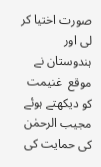صورت اختیا کر لی اور ہندوستان نے موقع  غنیمت کو دیکھتے ہوئے مجیب الرحمٰن کی حمایت کی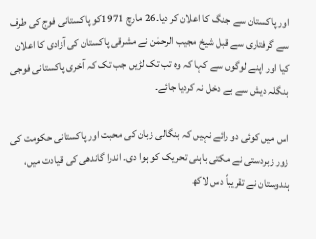اور پاکستان سے جنگ کا اعلان کر دیا۔26 مارچ 1971کو پاکستانی فوج کی طرف سے گرفتاری سے قبل شیخ مجیب الرحمٰن نے مشرقی پاکستان کی آزادی کا اعلان کیا اور اپنے لوگوں سے کہا کہ وہ تب تک لڑیں جب تک کہ آخری پاکستانی فوجی  بنگلہ دیش سے بے دخل نہ کردیا جائے۔

اس میں کوئی دو رائے نہیں کہ بنگالی زبان کی محبت اور پاکستانی حکومت کی زور زبردستی نے مکتی باہنی تحریک کو ہوا دی۔ اندرا گاندھی کی قیادت میں، ہندوستان نے تقریباً دس لاکھ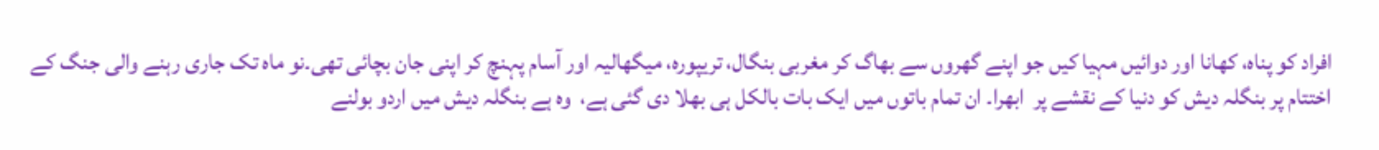افراد کو پناہ، کھانا اور دوائیں مہیا کیں جو اپنے گھروں سے بھاگ کر مغربی بنگال، تریپورہ، میگھالیہ اور آسام پہنچ کر اپنی جان بچائی تھی۔نو ماہ تک جاری رہنے والی جنگ کے اختتام پر بنگلہ دیش کو دنیا کے نقشے پر  ابھرا۔ ان تمام باتوں میں ایک بات بالکل ہی بھلا دی گئی ہے،  وہ ہے بنگلہ دیش میں اردو بولنے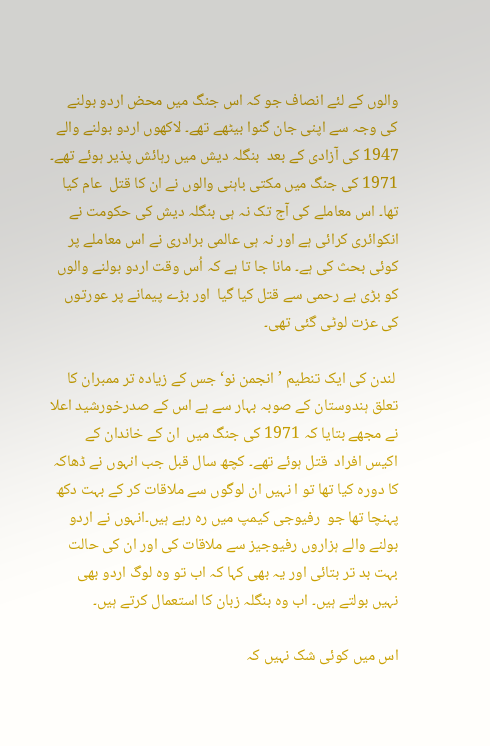والوں کے لئے انصاف جو کہ اس جنگ میں محض اردو بولنے کی وجہ سے اپنی جان گنوا بیٹھے تھے۔ لاکھوں اردو بولنے والے 1947 کی آزادی کے بعد  بنگلہ دیش میں رہائش پذیر ہوئے تھے۔ 1971 کی جنگ میں مکتی باہنی والوں نے ان کا قتل  عام کیا تھا۔ اس معاملے کی آج تک نہ ہی بنگلہ دیش کی حکومت نے انکوائری کرائی ہے اور نہ ہی عالمی برادری نے اس معاملے پر کوئی بحث کی ہے۔ مانا جا تا ہے کہ اُس وقت اردو بولنے والوں کو بڑی بے رحمی سے قتل کیا گیا  اور بڑے پیمانے پر عورتوں کی عزت لوٹی گئی تھی۔

 لندن کی ایک تنطیم ’انجمن نو‘ جس کے زیادہ تر ممبران کا تعلق ہندوستان کے صوبہ بہار سے ہے اس کے صدرخورشید اعلا نے مجھے بتایا کہ 1971 کی جنگ میں  ان کے خاندان کے  اکیس افراد  قتل ہوئے تھے۔ کچھ سال قبل جب انہوں نے ڈھاکہ کا دورہ کیا تھا تو ا نہیں ان لوگوں سے ملاقات کر کے بہت دکھ پہنچا تھا جو  رفیوجی کیمپ میں رہ رہے ہیں۔انہوں نے اردو بولنے والے ہزاروں رفیوجیز سے ملاقات کی اور ان کی حالت بہت بد تر بتائی اور یہ بھی کہا کہ اب تو وہ لوگ اردو بھی نہیں بولتے ہیں۔ اب وہ بنگلہ زبان کا استعمال کرتے ہیں۔

اس میں کوئی شک نہیں کہ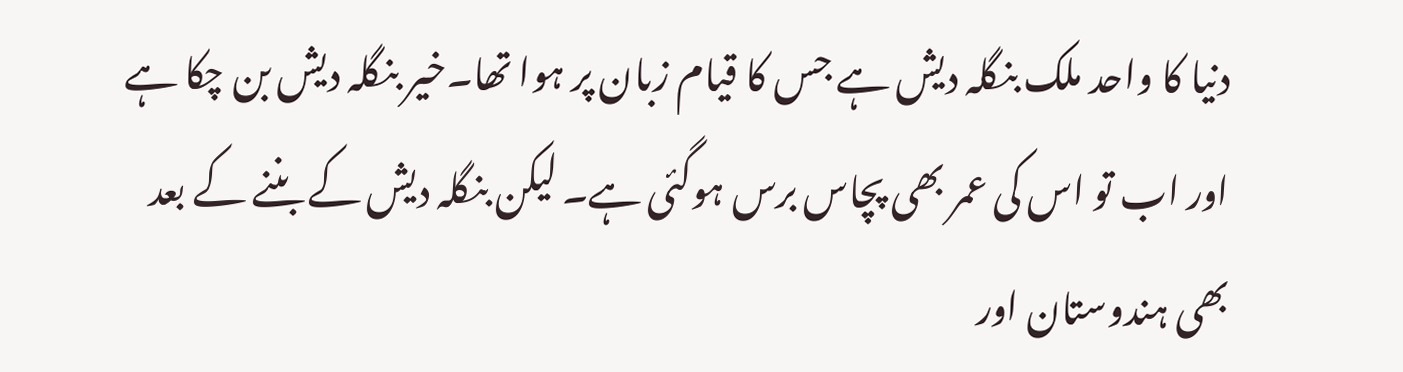دنیا کا واحد ملک بنگلہ دیش ہے جس کا قیام زبان پر ہوا تھا۔خیر بنگلہ دیش بن چکا ہے اور اب تو اس کی عمر بھی پچاس برس ہوگئی ہے۔ لیکن بنگلہ دیش کے بننے کے بعد بھی ہندوستان اور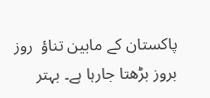پاکستان کے مابین تناؤ  روز بروز بڑھتا جارہا ہے۔ بہتر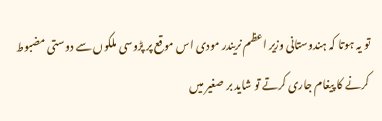تو یہ ہوتا کہ ہندوستانی وزیر اعظم نریندر مودی اس موقع پر پڑوسی ملکوں سے دوستی مضبوط کرنے کا پیغام جاری کرتے تو شاید بر صغیر میں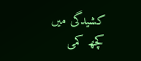کشیدگی میں کچھ کمی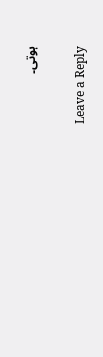ہوتی۔

Leave a Reply